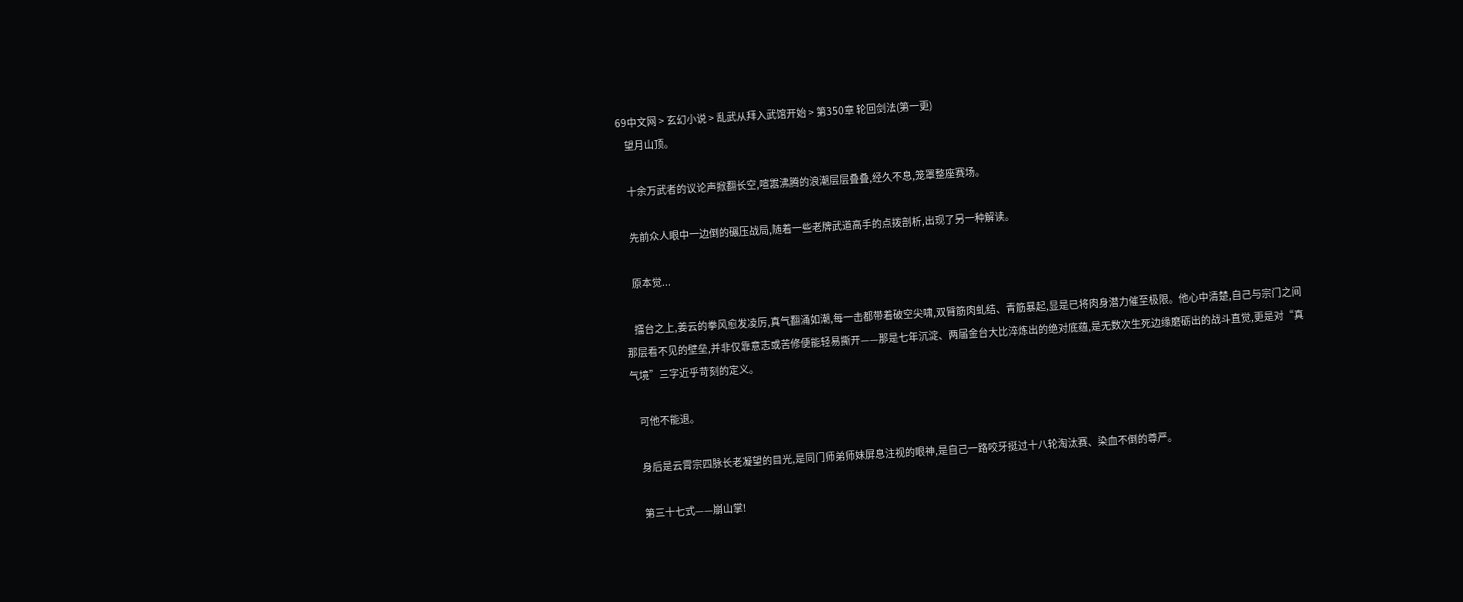69中文网 > 玄幻小说 > 乱武从拜入武馆开始 > 第350章 轮回剑法(第一更)
    望月山顶。

    十余万武者的议论声掀翻长空,喧嚣沸腾的浪潮层层叠叠,经久不息,笼罩整座赛场。

    先前众人眼中一边倒的碾压战局,随着一些老牌武道高手的点拨剖析,出现了另一种解读。

    原本觉...

    擂台之上,姜云的拳风愈发凌厉,真气翻涌如潮,每一击都带着破空尖啸,双臂筋肉虬结、青筋暴起,显是已将肉身潜力催至极限。他心中清楚,自己与宗门之间那层看不见的壁垒,并非仅靠意志或苦修便能轻易撕开——那是七年沉淀、两届金台大比淬炼出的绝对底蕴,是无数次生死边缘磨砺出的战斗直觉,更是对“真气境”三字近乎苛刻的定义。

    可他不能退。

    身后是云霄宗四脉长老凝望的目光,是同门师弟师妹屏息注视的眼神,是自己一路咬牙挺过十八轮淘汰赛、染血不倒的尊严。

    第三十七式——崩山掌!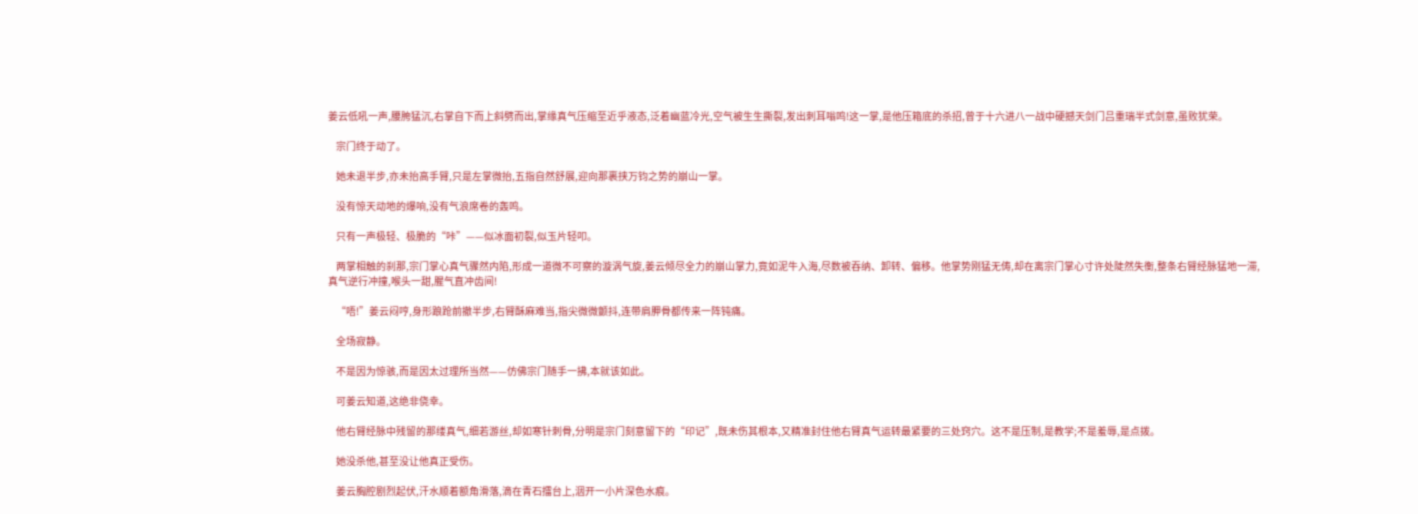姜云低吼一声,腰胯猛沉,右掌自下而上斜劈而出,掌缘真气压缩至近乎液态,泛着幽蓝冷光,空气被生生撕裂,发出刺耳嗡鸣!这一掌,是他压箱底的杀招,曾于十六进八一战中硬撼天剑门吕重瑞半式剑意,虽败犹荣。

    宗门终于动了。

    她未退半步,亦未抬高手臂,只是左掌微抬,五指自然舒展,迎向那裹挟万钧之势的崩山一掌。

    没有惊天动地的爆响,没有气浪席卷的轰鸣。

    只有一声极轻、极脆的“咔”——似冰面初裂,似玉片轻叩。

    两掌相触的刹那,宗门掌心真气骤然内陷,形成一道微不可察的漩涡气旋,姜云倾尽全力的崩山掌力,竟如泥牛入海,尽数被吞纳、卸转、偏移。他掌势刚猛无俦,却在离宗门掌心寸许处陡然失衡,整条右臂经脉猛地一滞,真气逆行冲撞,喉头一甜,腥气直冲齿间!

    “唔!”姜云闷哼,身形踉跄前撤半步,右臂酥麻难当,指尖微微颤抖,连带肩胛骨都传来一阵钝痛。

    全场寂静。

    不是因为惊骇,而是因太过理所当然——仿佛宗门随手一拂,本就该如此。

    可姜云知道,这绝非侥幸。

    他右臂经脉中残留的那缕真气,细若游丝,却如寒针刺骨,分明是宗门刻意留下的“印记”,既未伤其根本,又精准封住他右臂真气运转最紧要的三处窍穴。这不是压制,是教学;不是羞辱,是点拨。

    她没杀他,甚至没让他真正受伤。

    姜云胸腔剧烈起伏,汗水顺着额角滑落,滴在青石擂台上,洇开一小片深色水痕。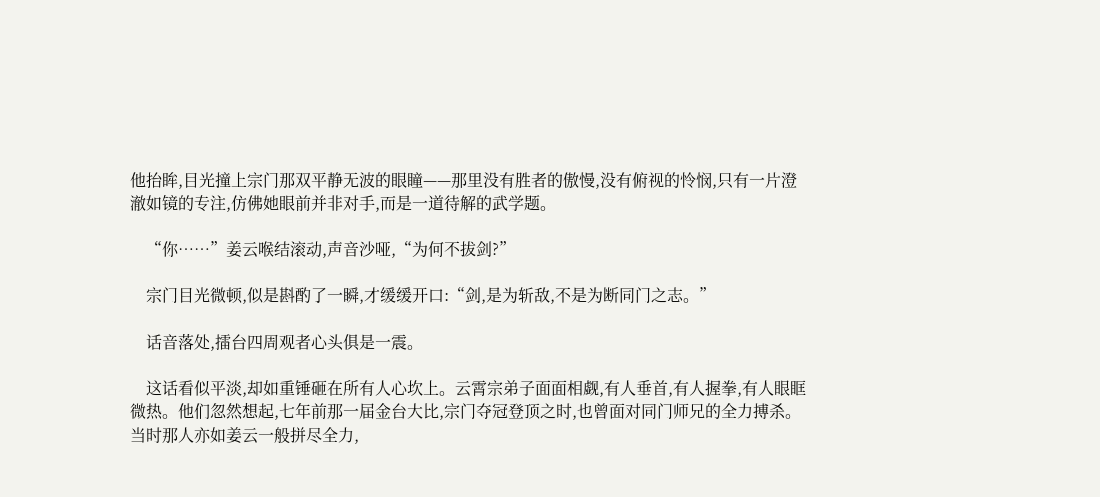他抬眸,目光撞上宗门那双平静无波的眼瞳——那里没有胜者的傲慢,没有俯视的怜悯,只有一片澄澈如镜的专注,仿佛她眼前并非对手,而是一道待解的武学题。

    “你……”姜云喉结滚动,声音沙哑,“为何不拔剑?”

    宗门目光微顿,似是斟酌了一瞬,才缓缓开口:“剑,是为斩敌,不是为断同门之志。”

    话音落处,擂台四周观者心头俱是一震。

    这话看似平淡,却如重锤砸在所有人心坎上。云霄宗弟子面面相觑,有人垂首,有人握拳,有人眼眶微热。他们忽然想起,七年前那一届金台大比,宗门夺冠登顶之时,也曾面对同门师兄的全力搏杀。当时那人亦如姜云一般拼尽全力,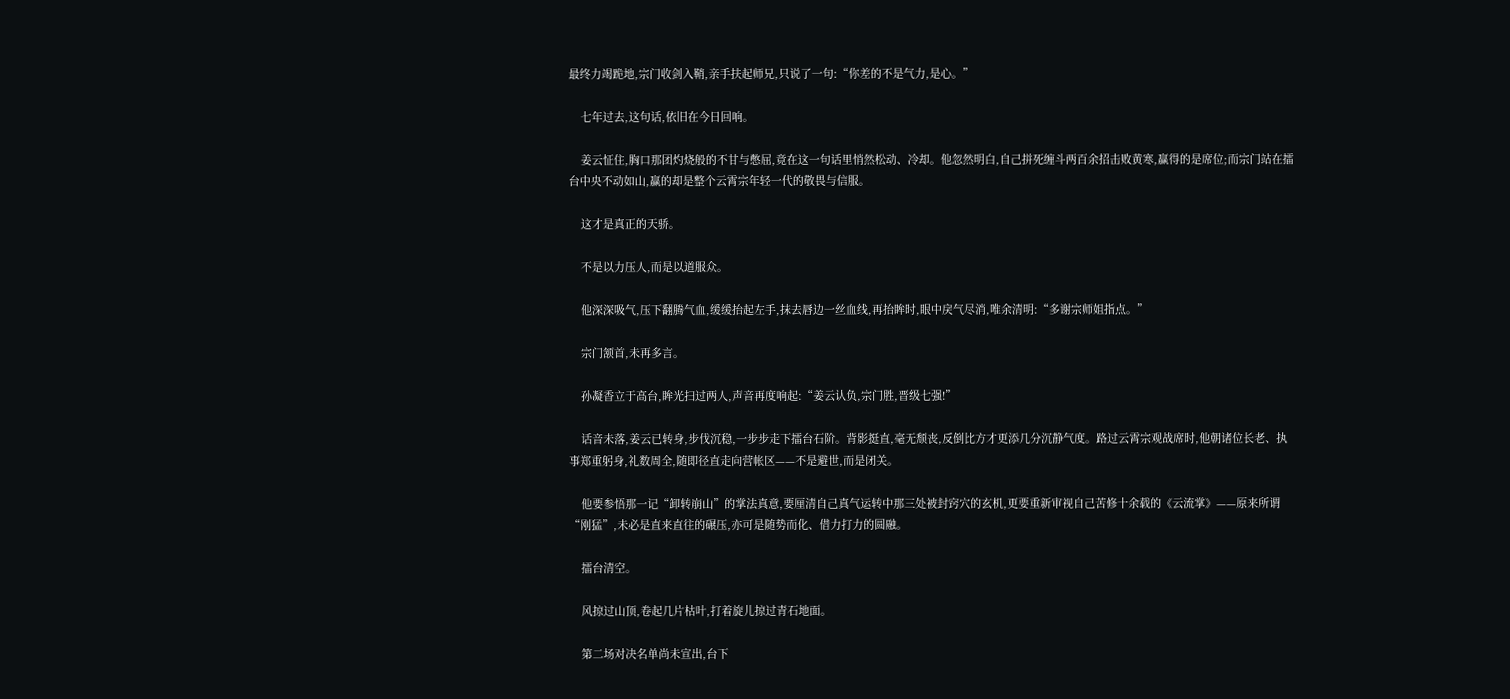最终力竭跪地,宗门收剑入鞘,亲手扶起师兄,只说了一句:“你差的不是气力,是心。”

    七年过去,这句话,依旧在今日回响。

    姜云怔住,胸口那团灼烧般的不甘与憋屈,竟在这一句话里悄然松动、冷却。他忽然明白,自己拼死缠斗两百余招击败黄寒,赢得的是席位;而宗门站在擂台中央不动如山,赢的却是整个云霄宗年轻一代的敬畏与信服。

    这才是真正的天骄。

    不是以力压人,而是以道服众。

    他深深吸气,压下翻腾气血,缓缓抬起左手,抹去唇边一丝血线,再抬眸时,眼中戾气尽消,唯余清明:“多谢宗师姐指点。”

    宗门颔首,未再多言。

    孙凝香立于高台,眸光扫过两人,声音再度响起:“姜云认负,宗门胜,晋级七强!”

    话音未落,姜云已转身,步伐沉稳,一步步走下擂台石阶。背影挺直,毫无颓丧,反倒比方才更添几分沉静气度。路过云霄宗观战席时,他朝诸位长老、执事郑重躬身,礼数周全,随即径直走向营帐区——不是避世,而是闭关。

    他要参悟那一记“卸转崩山”的掌法真意,要厘清自己真气运转中那三处被封窍穴的玄机,更要重新审视自己苦修十余载的《云流掌》——原来所谓“刚猛”,未必是直来直往的碾压,亦可是随势而化、借力打力的圆融。

    擂台清空。

    风掠过山顶,卷起几片枯叶,打着旋儿掠过青石地面。

    第二场对决名单尚未宣出,台下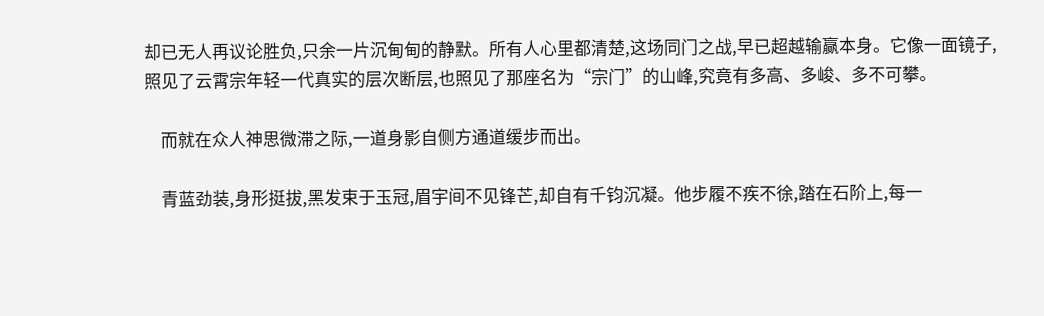却已无人再议论胜负,只余一片沉甸甸的静默。所有人心里都清楚,这场同门之战,早已超越输赢本身。它像一面镜子,照见了云霄宗年轻一代真实的层次断层,也照见了那座名为“宗门”的山峰,究竟有多高、多峻、多不可攀。

    而就在众人神思微滞之际,一道身影自侧方通道缓步而出。

    青蓝劲装,身形挺拔,黑发束于玉冠,眉宇间不见锋芒,却自有千钧沉凝。他步履不疾不徐,踏在石阶上,每一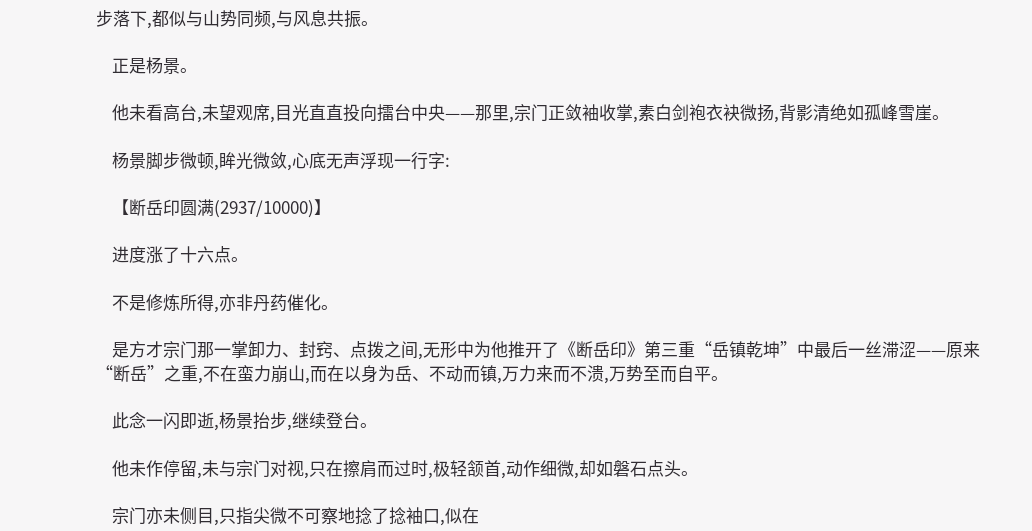步落下,都似与山势同频,与风息共振。

    正是杨景。

    他未看高台,未望观席,目光直直投向擂台中央——那里,宗门正敛袖收掌,素白剑袍衣袂微扬,背影清绝如孤峰雪崖。

    杨景脚步微顿,眸光微敛,心底无声浮现一行字:

    【断岳印圆满(2937/10000)】

    进度涨了十六点。

    不是修炼所得,亦非丹药催化。

    是方才宗门那一掌卸力、封窍、点拨之间,无形中为他推开了《断岳印》第三重“岳镇乾坤”中最后一丝滞涩——原来“断岳”之重,不在蛮力崩山,而在以身为岳、不动而镇,万力来而不溃,万势至而自平。

    此念一闪即逝,杨景抬步,继续登台。

    他未作停留,未与宗门对视,只在擦肩而过时,极轻颔首,动作细微,却如磐石点头。

    宗门亦未侧目,只指尖微不可察地捻了捻袖口,似在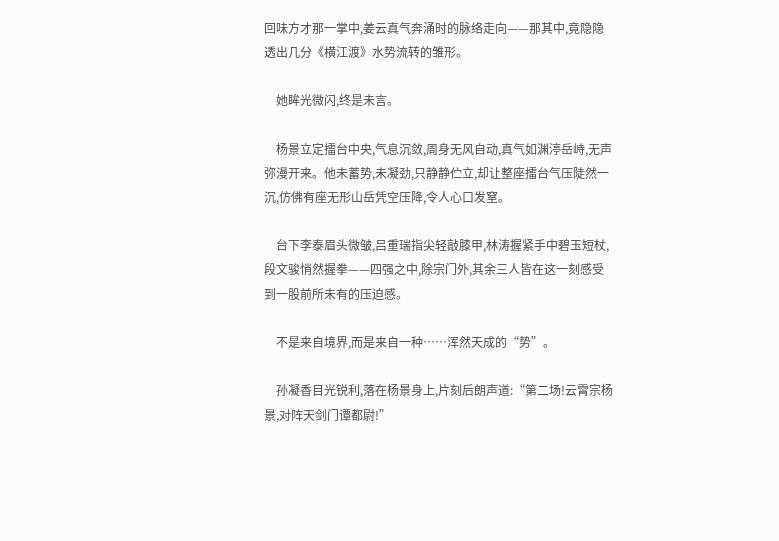回味方才那一掌中,姜云真气奔涌时的脉络走向——那其中,竟隐隐透出几分《横江渡》水势流转的雏形。

    她眸光微闪,终是未言。

    杨景立定擂台中央,气息沉敛,周身无风自动,真气如渊渟岳峙,无声弥漫开来。他未蓄势,未凝劲,只静静伫立,却让整座擂台气压陡然一沉,仿佛有座无形山岳凭空压降,令人心口发窒。

    台下李泰眉头微皱,吕重瑞指尖轻敲膝甲,林涛握紧手中碧玉短杖,段文骏悄然握拳——四强之中,除宗门外,其余三人皆在这一刻感受到一股前所未有的压迫感。

    不是来自境界,而是来自一种……浑然天成的“势”。

    孙凝香目光锐利,落在杨景身上,片刻后朗声道:“第二场!云霄宗杨景,对阵天剑门谭都尉!”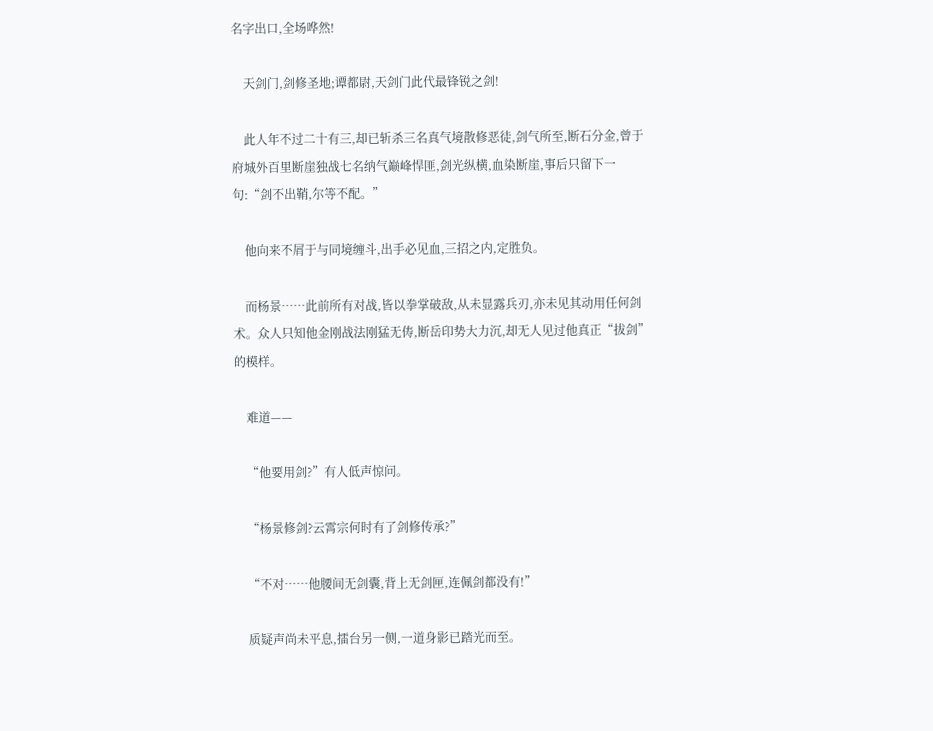名字出口,全场哗然!

    天剑门,剑修圣地;谭都尉,天剑门此代最锋锐之剑!

    此人年不过二十有三,却已斩杀三名真气境散修恶徒,剑气所至,断石分金,曾于府城外百里断崖独战七名纳气巅峰悍匪,剑光纵横,血染断崖,事后只留下一句:“剑不出鞘,尔等不配。”

    他向来不屑于与同境缠斗,出手必见血,三招之内,定胜负。

    而杨景……此前所有对战,皆以拳掌破敌,从未显露兵刃,亦未见其动用任何剑术。众人只知他金刚战法刚猛无俦,断岳印势大力沉,却无人见过他真正“拔剑”的模样。

    难道——

    “他要用剑?”有人低声惊问。

    “杨景修剑?云霄宗何时有了剑修传承?”

    “不对……他腰间无剑囊,背上无剑匣,连佩剑都没有!”

    质疑声尚未平息,擂台另一侧,一道身影已踏光而至。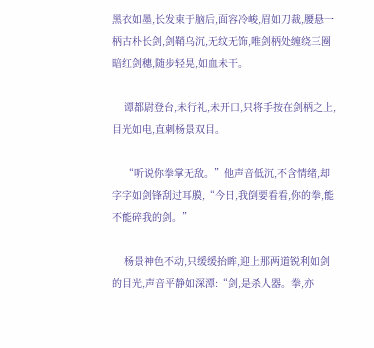黑衣如墨,长发束于脑后,面容冷峻,眉如刀裁,腰悬一柄古朴长剑,剑鞘乌沉,无纹无饰,唯剑柄处缠绕三圈暗红剑穗,随步轻晃,如血未干。

    谭都尉登台,未行礼,未开口,只将手按在剑柄之上,目光如电,直刺杨景双目。

    “听说你拳掌无敌。”他声音低沉,不含情绪,却字字如剑锋刮过耳膜,“今日,我倒要看看,你的拳,能不能碎我的剑。”

    杨景神色不动,只缓缓抬眸,迎上那两道锐利如剑的目光,声音平静如深潭:“剑,是杀人器。拳,亦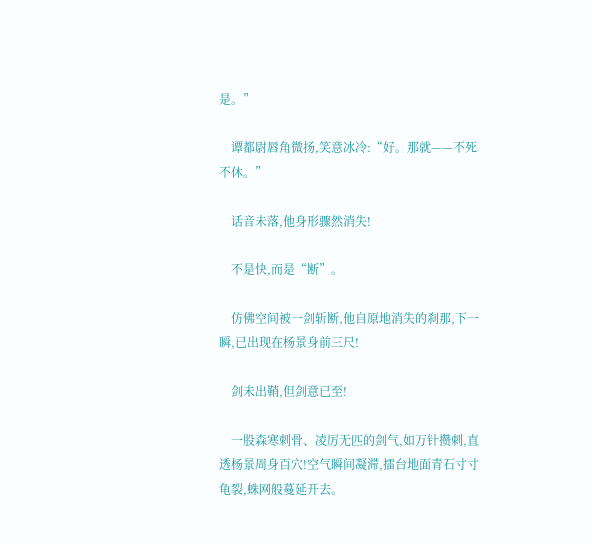是。”

    谭都尉唇角微扬,笑意冰冷:“好。那就——不死不休。”

    话音未落,他身形骤然消失!

    不是快,而是“断”。

    仿佛空间被一剑斩断,他自原地消失的刹那,下一瞬,已出现在杨景身前三尺!

    剑未出鞘,但剑意已至!

    一股森寒刺骨、凌厉无匹的剑气,如万针攒刺,直透杨景周身百穴!空气瞬间凝滞,擂台地面青石寸寸龟裂,蛛网般蔓延开去。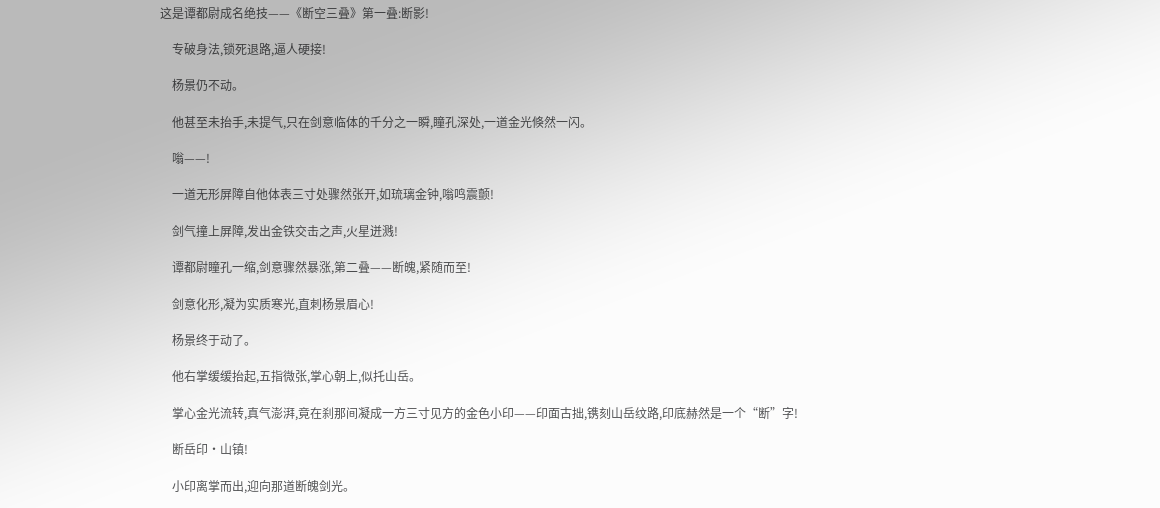这是谭都尉成名绝技——《断空三叠》第一叠:断影!

    专破身法,锁死退路,逼人硬接!

    杨景仍不动。

    他甚至未抬手,未提气,只在剑意临体的千分之一瞬,瞳孔深处,一道金光倏然一闪。

    嗡——!

    一道无形屏障自他体表三寸处骤然张开,如琉璃金钟,嗡鸣震颤!

    剑气撞上屏障,发出金铁交击之声,火星迸溅!

    谭都尉瞳孔一缩,剑意骤然暴涨,第二叠——断魄,紧随而至!

    剑意化形,凝为实质寒光,直刺杨景眉心!

    杨景终于动了。

    他右掌缓缓抬起,五指微张,掌心朝上,似托山岳。

    掌心金光流转,真气澎湃,竟在刹那间凝成一方三寸见方的金色小印——印面古拙,镌刻山岳纹路,印底赫然是一个“断”字!

    断岳印·山镇!

    小印离掌而出,迎向那道断魄剑光。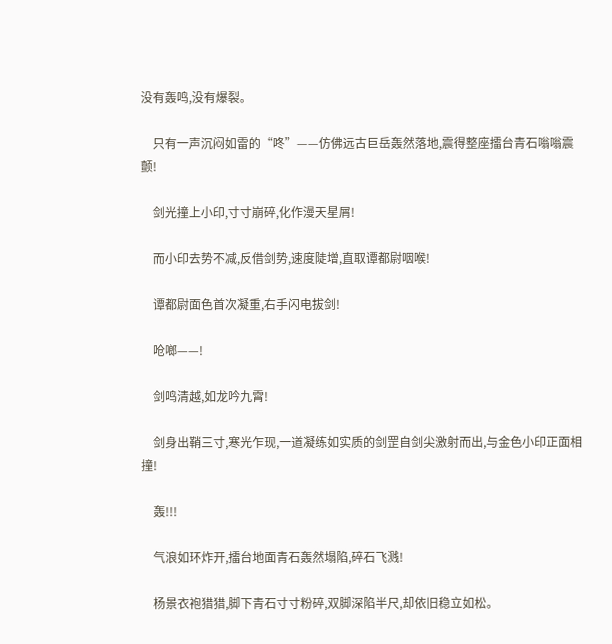没有轰鸣,没有爆裂。

    只有一声沉闷如雷的“咚”——仿佛远古巨岳轰然落地,震得整座擂台青石嗡嗡震颤!

    剑光撞上小印,寸寸崩碎,化作漫天星屑!

    而小印去势不减,反借剑势,速度陡增,直取谭都尉咽喉!

    谭都尉面色首次凝重,右手闪电拔剑!

    呛啷——!

    剑鸣清越,如龙吟九霄!

    剑身出鞘三寸,寒光乍现,一道凝练如实质的剑罡自剑尖激射而出,与金色小印正面相撞!

    轰!!!

    气浪如环炸开,擂台地面青石轰然塌陷,碎石飞溅!

    杨景衣袍猎猎,脚下青石寸寸粉碎,双脚深陷半尺,却依旧稳立如松。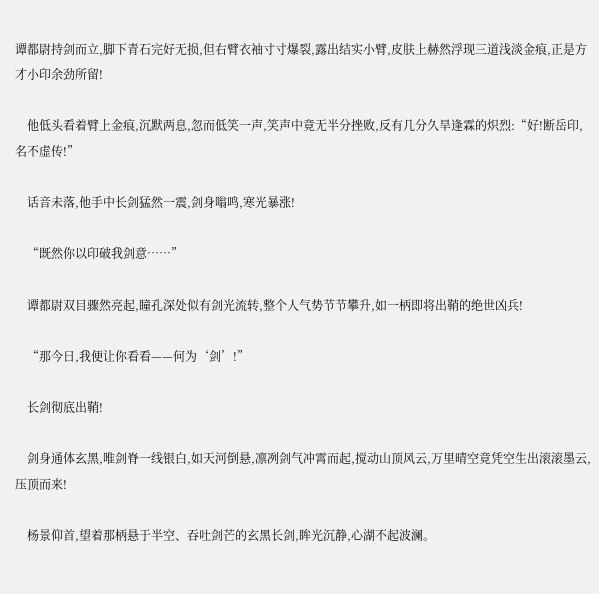谭都尉持剑而立,脚下青石完好无损,但右臂衣袖寸寸爆裂,露出结实小臂,皮肤上赫然浮现三道浅淡金痕,正是方才小印余劲所留!

    他低头看着臂上金痕,沉默两息,忽而低笑一声,笑声中竟无半分挫败,反有几分久旱逢霖的炽烈:“好!断岳印,名不虚传!”

    话音未落,他手中长剑猛然一震,剑身嗡鸣,寒光暴涨!

    “既然你以印破我剑意……”

    谭都尉双目骤然亮起,瞳孔深处似有剑光流转,整个人气势节节攀升,如一柄即将出鞘的绝世凶兵!

    “那今日,我便让你看看——何为‘剑’!”

    长剑彻底出鞘!

    剑身通体玄黑,唯剑脊一线银白,如天河倒悬,凛冽剑气冲霄而起,搅动山顶风云,万里晴空竟凭空生出滚滚墨云,压顶而来!

    杨景仰首,望着那柄悬于半空、吞吐剑芒的玄黑长剑,眸光沉静,心湖不起波澜。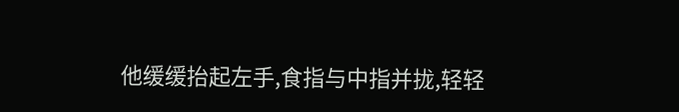他缓缓抬起左手,食指与中指并拢,轻轻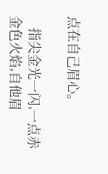点在自己眉心。

    指尖金光一闪,一点赤金色火焰,自他眉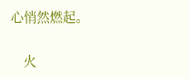心悄然燃起。

    火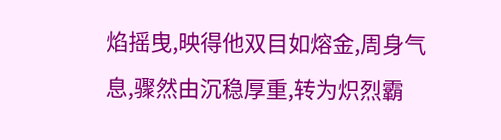焰摇曳,映得他双目如熔金,周身气息,骤然由沉稳厚重,转为炽烈霸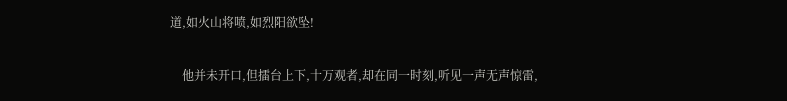道,如火山将喷,如烈阳欲坠!

    他并未开口,但擂台上下,十万观者,却在同一时刻,听见一声无声惊雷,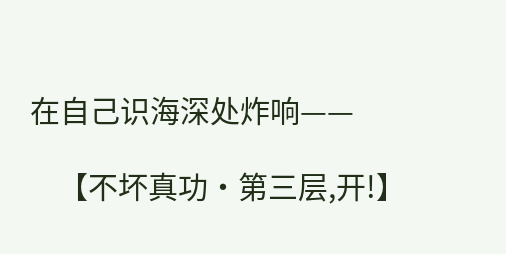在自己识海深处炸响——

    【不坏真功·第三层,开!】